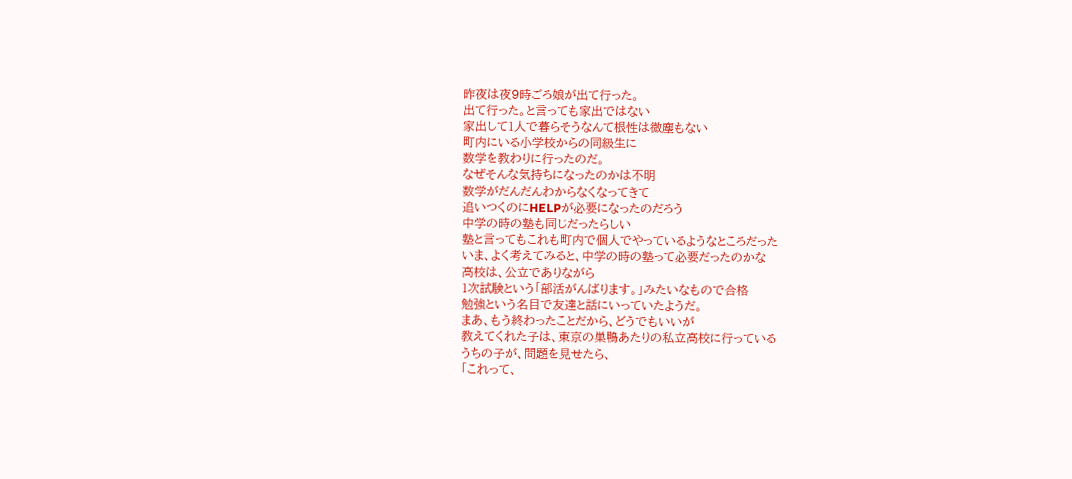昨夜は夜9時ごろ娘が出て行った。
出て行った。と言っても家出ではない
家出して1人で暮らそうなんて根性は微塵もない
町内にいる小学校からの同級生に
数学を教わりに行ったのだ。
なぜそんな気持ちになったのかは不明
数学がだんだんわからなくなってきて
追いつくのにHELPが必要になったのだろう
中学の時の塾も同じだったらしい
塾と言ってもこれも町内で個人でやっているようなところだった
いま、よく考えてみると、中学の時の塾って必要だったのかな
高校は、公立でありながら
1次試験という「部活がんばります。」みたいなもので合格
勉強という名目で友達と話にいっていたようだ。
まあ、もう終わったことだから、どうでもいいが
教えてくれた子は、東京の巣鴨あたりの私立高校に行っている
うちの子が、問題を見せたら、
「これって、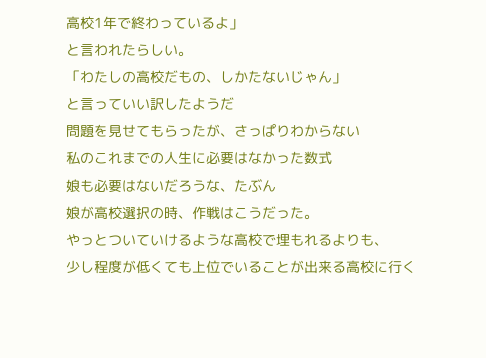高校1年で終わっているよ」
と言われたらしい。
「わたしの高校だもの、しかたないじゃん」
と言っていい訳したようだ
問題を見せてもらったが、さっぱりわからない
私のこれまでの人生に必要はなかった数式
娘も必要はないだろうな、たぶん
娘が高校選択の時、作戦はこうだった。
やっとついていけるような高校で埋もれるよりも、
少し程度が低くても上位でいることが出来る高校に行く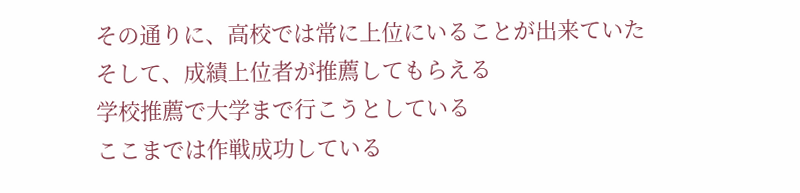その通りに、高校では常に上位にいることが出来ていた
そして、成績上位者が推薦してもらえる
学校推薦で大学まで行こうとしている
ここまでは作戦成功している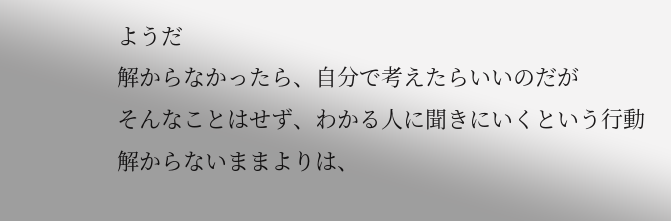ようだ
解からなかったら、自分で考えたらいいのだが
そんなことはせず、わかる人に聞きにいくという行動
解からないままよりは、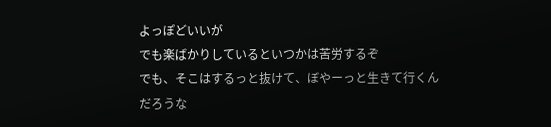よっぽどいいが
でも楽ばかりしているといつかは苦労するぞ
でも、そこはするっと抜けて、ぼやーっと生きて行くんだろうな